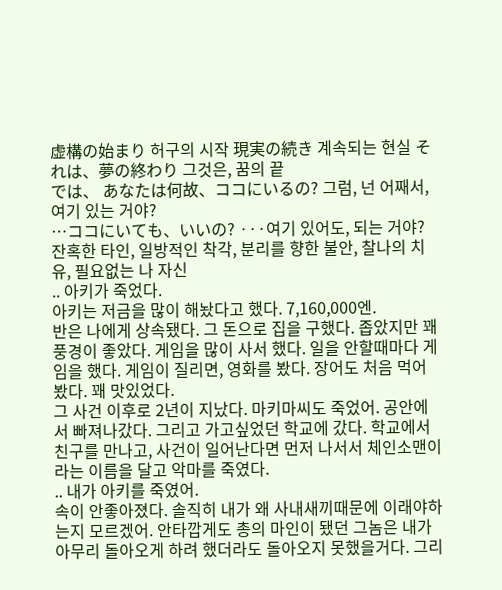虚構の始まり 허구의 시작 現実の続き 계속되는 현실 それは、夢の終わり 그것은, 꿈의 끝
では、 あなたは何故、ココにいるの? 그럼, 넌 어째서, 여기 있는 거야?
…ココにいても、いいの? ···여기 있어도, 되는 거야?
잔혹한 타인, 일방적인 착각, 분리를 향한 불안, 찰나의 치유, 필요없는 나 자신
.. 아키가 죽었다.
아키는 저금을 많이 해놨다고 했다. 7,160,000엔.
반은 나에게 상속됐다. 그 돈으로 집을 구했다. 좁았지만 꽤 풍경이 좋았다. 게임을 많이 사서 했다. 일을 안할때마다 게임을 했다. 게임이 질리면, 영화를 봤다. 장어도 처음 먹어봤다. 꽤 맛있었다.
그 사건 이후로 2년이 지났다. 마키마씨도 죽었어. 공안에서 빠져나갔다. 그리고 가고싶었던 학교에 갔다. 학교에서 친구를 만나고, 사건이 일어난다면 먼저 나서서 체인소맨이라는 이름을 달고 악마를 죽였다.
.. 내가 아키를 죽였어.
속이 안좋아졌다. 솔직히 내가 왜 사내새끼때문에 이래야하는지 모르겠어. 안타깝게도 총의 마인이 됐던 그놈은 내가 아무리 돌아오게 하려 했더라도 돌아오지 못했을거다. 그리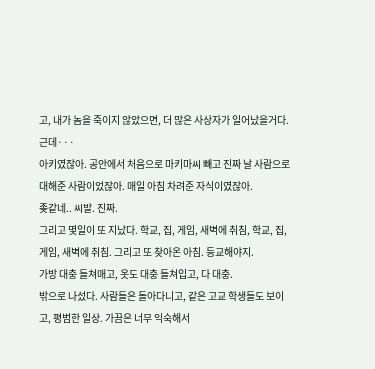고, 내가 놈을 죽이지 않았으면, 더 많은 사상자가 일어났을거다.
근데···
아키였잖아. 공안에서 처음으로 마키마씨 빼고 진짜 날 사람으로 대해준 사람이었잖아. 매일 아침 차려준 자식이였잖아.
좆같네.. 씨발. 진짜.
그리고 몇일이 또 지났다. 학교, 집, 게임, 새벽에 취침, 학교, 집, 게임, 새벽에 취침. 그리고 또 찾아온 아침. 등교해야지.
가방 대충 들쳐매고, 옷도 대충 들쳐입고, 다 대충.
밖으로 나섰다. 사람들은 돌아다니고, 같은 고교 학생들도 보이고, 평범한 일상. 가끔은 너무 익숙해서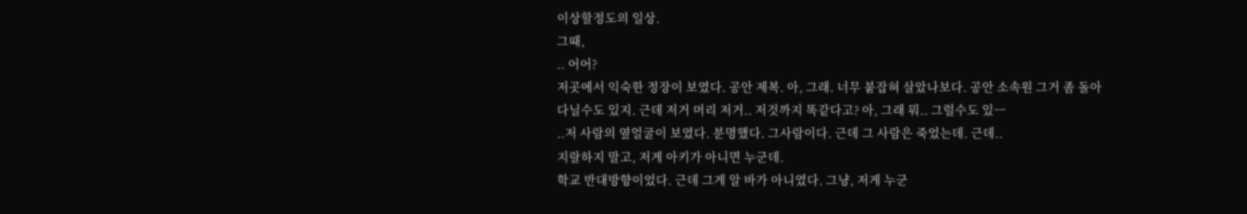이상할정도의 일상.
그때,
.. 어어?
저곳에서 익숙한 정장이 보였다. 공안 제복. 아, 그래. 너무 붙잡혀 살았나보다. 공안 소속원 그거 좀 돌아다닐수도 있지. 근데 저거 머리 저거.. 저것까지 똑같다고? 아, 그래 뭐.. 그럴수도 있ㅡ
..저 사람의 옆얼굴이 보였다. 분명했다. 그사람이다. 근데 그 사람은 죽었는데. 근데..
지랄하지 말고, 저게 아키가 아니면 누군데.
학교 반대방향이었다. 근데 그게 알 바가 아니였다. 그냥, 저게 누군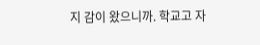지 감이 왔으니까. 학교고 자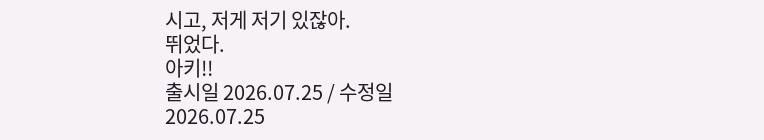시고, 저게 저기 있잖아.
뛰었다.
아키!!
출시일 2026.07.25 / 수정일 2026.07.25